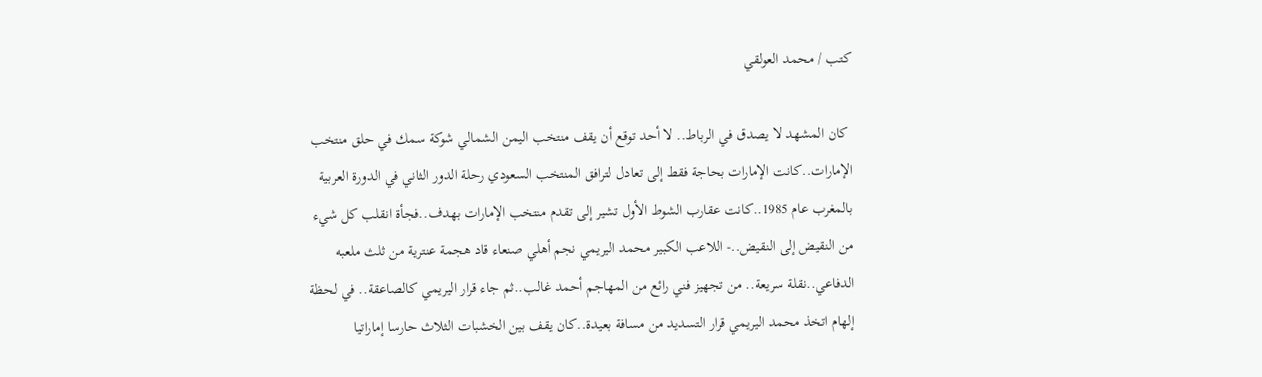كتب / محمد العولقي

 كان المشهد لا يصدق في الرباط.. لا أحد توقع أن يقف منتخب اليمن الشمالي شوكة سمك في حلق منتخب الإمارات..كانت الإمارات بحاجة فقط إلى تعادل لترافق المنتخب السعودي رحلة الدور الثاني في الدورة العربية بالمغرب عام 1985..كانت عقارب الشوط الأول تشير إلى تقدم منتخب الإمارات بهدف..فجأة انقلب كل شيء من النقيض إلى النقيض..- اللاعب الكبير محمد اليريمي نجم أهلي صنعاء قاد هجمة عنترية من ثلث ملعبه الدفاعي..نقلة سريعة.. من تجهيز فني رائع من المهاجم أحمد غالب..ثم جاء قرار اليريمي كالصاعقة.. في لحظة إلهام اتخذ محمد اليريمي قرار التسديد من مسافة بعيدة..كان يقف بين الخشبات الثلاث حارسا إماراتيا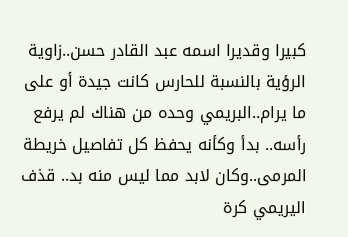كبيرا وقديرا اسمه عبد القادر حسن..زاوية الرؤية بالنسبة للحارس كانت جيدة أو على ما يرام..البريمي وحده من هناك لم يرفع رأسه.. بدأ وكأنه يحفظ كل تفاصيل خريطة المرمى..وكان لابد مما ليس منه بد.. قذف اليريمي كرة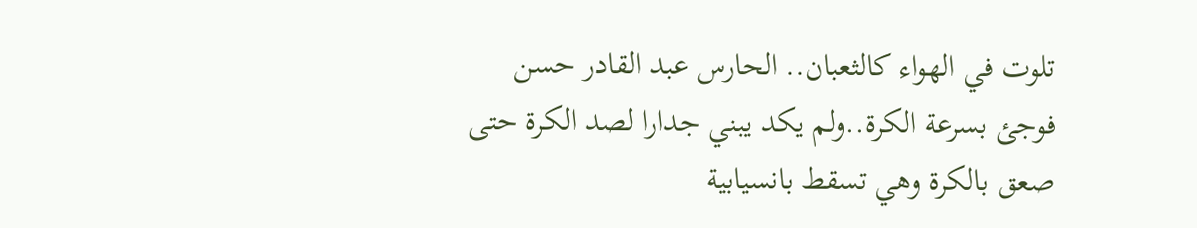تلوت في الهواء كالثعبان.. الحارس عبد القادر حسن فوجئ بسرعة الكرة..ولم يكد يبني جدارا لصد الكرة حتى صعق بالكرة وهي تسقط بانسيابية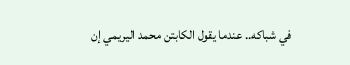في شباكه.. عندما يقول الكابتن محمد اليريمي إن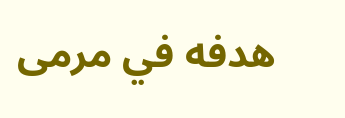هدفه في مرمى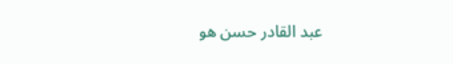عبد القادر حسن هو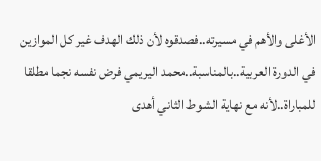الأغلى والأهم في مسيرته..فصدقوه لأن ذلك الهدف غير كل الموازين في الدورة العربية..بالمناسبة..محمد اليريمي فرض نفسه نجما مطلقا للمباراة..لأنه مع نهاية الشوط الثاني أهدى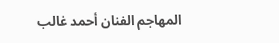المهاجم الفنان أحمد غالب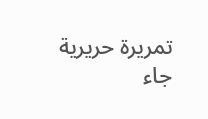تمريرة حريرية جاء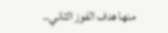منها هدف الفوز الثاني..